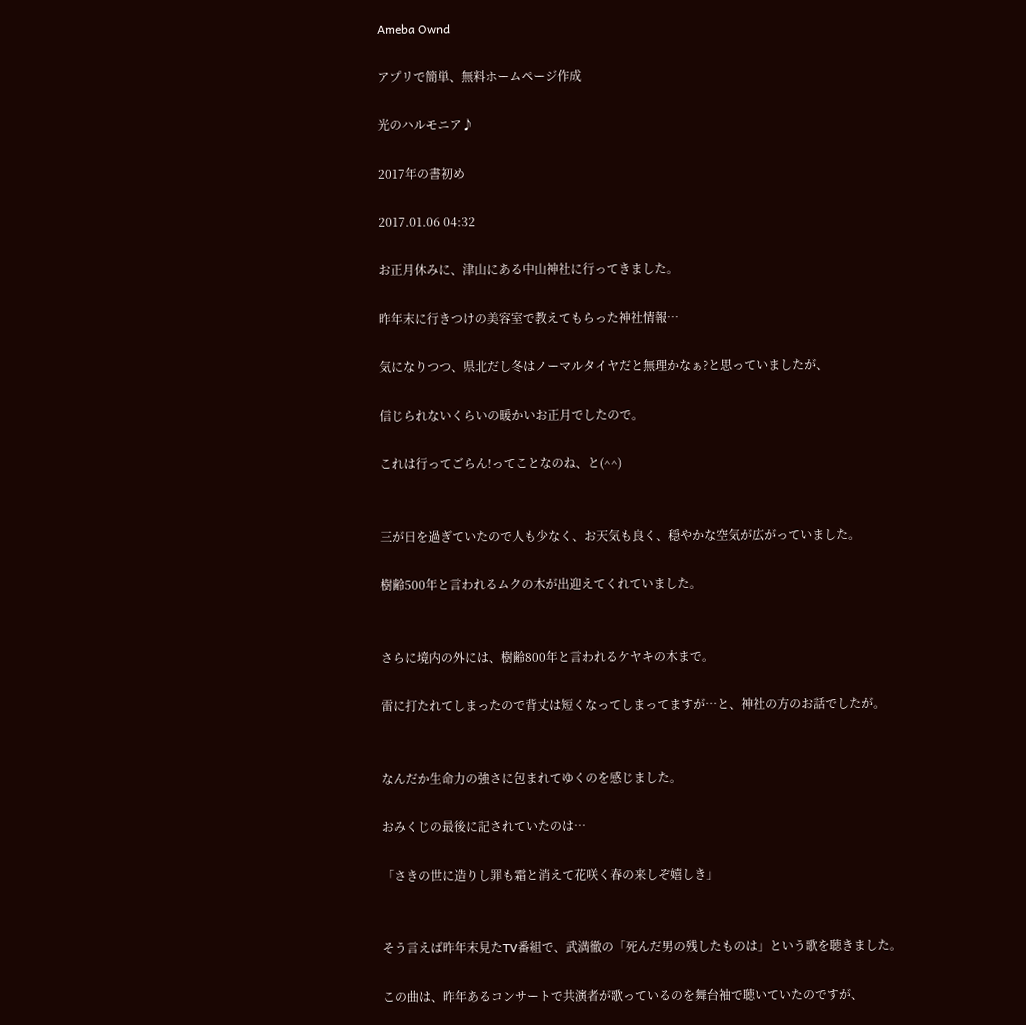Ameba Ownd

アプリで簡単、無料ホームページ作成

光のハルモニア♪

2017年の書初め

2017.01.06 04:32

お正月休みに、津山にある中山神社に行ってきました。

昨年末に行きつけの美容室で教えてもらった神社情報…

気になりつつ、県北だし冬はノーマルタイヤだと無理かなぁ?と思っていましたが、

信じられないくらいの暖かいお正月でしたので。

これは行ってごらん!ってことなのね、と(^^)


三が日を過ぎていたので人も少なく、お天気も良く、穏やかな空気が広がっていました。

樹齢500年と言われるムクの木が出迎えてくれていました。


さらに境内の外には、樹齢800年と言われるケヤキの木まで。

雷に打たれてしまったので背丈は短くなってしまってますが…と、神社の方のお話でしたが。


なんだか生命力の強さに包まれてゆくのを感じました。

おみくじの最後に記されていたのは…

「さきの世に造りし罪も霜と消えて花咲く春の来しぞ嬉しき」


そう言えば昨年末見たTV番組で、武満徹の「死んだ男の残したものは」という歌を聴きました。

この曲は、昨年あるコンサートで共演者が歌っているのを舞台袖で聴いていたのですが、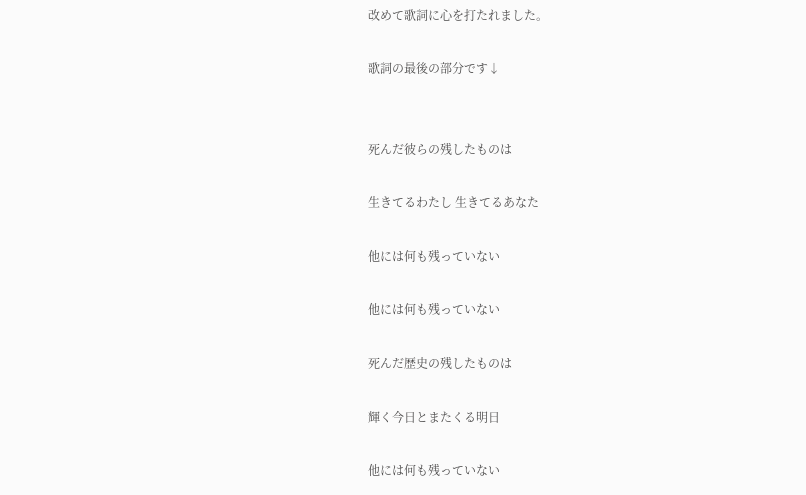改めて歌詞に心を打たれました。

歌詞の最後の部分です↓


死んだ彼らの残したものは

生きてるわたし 生きてるあなた

他には何も残っていない

他には何も残っていない

死んだ歴史の残したものは

輝く今日とまたくる明日

他には何も残っていない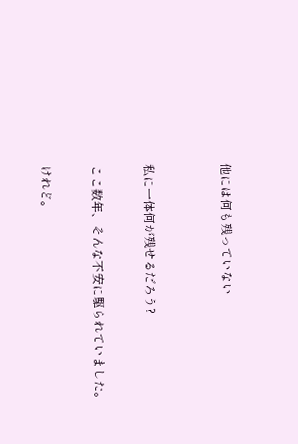他には何も残っていない


私に一体何が残せるだろう?

ここ数年、そんな不安に駆られていました。

けれど。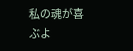私の魂が喜ぶよ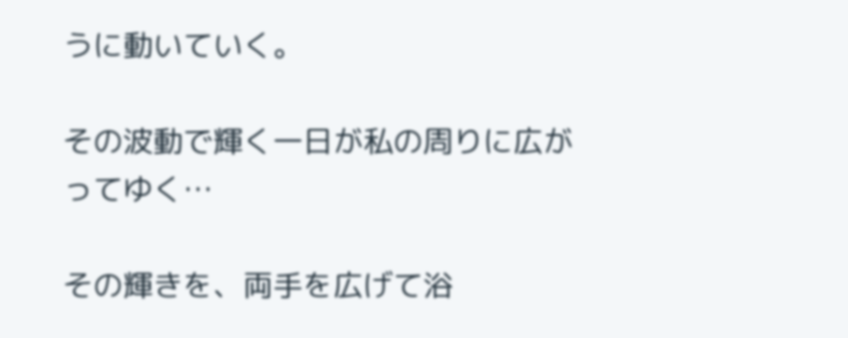うに動いていく。

その波動で輝く一日が私の周りに広がってゆく…

その輝きを、両手を広げて浴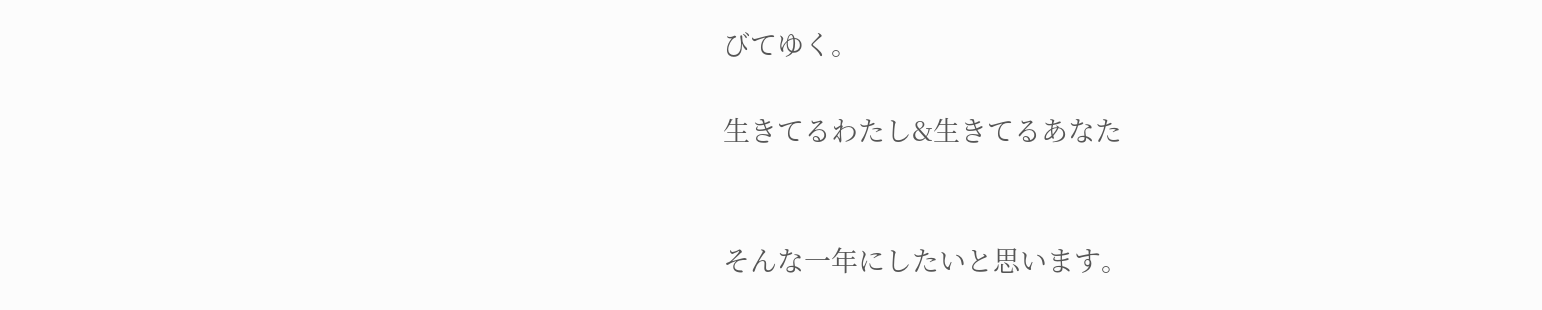びてゆく。

生きてるわたし&生きてるあなた


そんな一年にしたいと思います。